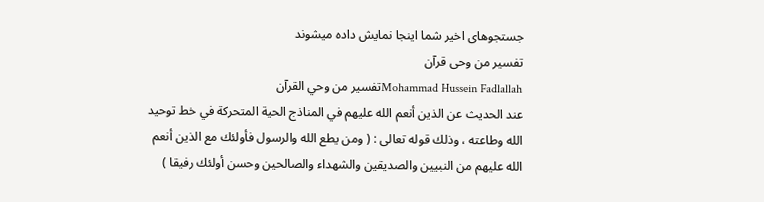جستجوهای اخیر شما اینجا نمایش داده میشوند
تفسیر من وحی قرآن
Mohammad Hussein Fadlallahتفسير من وحي القرآن
عند الحديث عن الذين أنعم الله عليهم في المناذج الحية المتحركة في خط توحيد الله وطاعته ، وذلك قوله تعالى : ( ومن يطع الله والرسول فأولئك مع الذين أنعم الله عليهم من النبيين والصديقين والشهداء والصالحين وحسن أولئك رفيقا )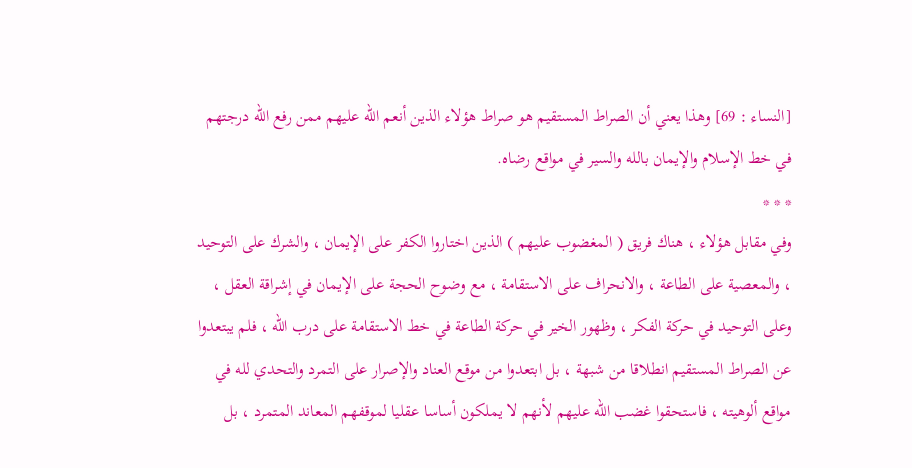[النساء : 69] وهذا يعني أن الصراط المستقيم هو صراط هؤلاء الذين أنعم الله عليهم ممن رفع الله درجتهم في خط الإسلام والإيمان بالله والسير في مواقع رضاه.
* * *
وفي مقابل هؤلاء ، هناك فريق ( المغضوب عليهم ) الذين اختاروا الكفر على الإيمان ، والشرك على التوحيد ، والمعصية على الطاعة ، والانحراف على الاستقامة ، مع وضوح الحجة على الإيمان في إشراقة العقل ، وعلى التوحيد في حركة الفكر ، وظهور الخير في حركة الطاعة في خط الاستقامة على درب الله ، فلم يبتعدوا عن الصراط المستقيم انطلاقا من شبهة ، بل ابتعدوا من موقع العناد والإصرار على التمرد والتحدي لله في مواقع ألوهيته ، فاستحقوا غضب الله عليهم لأنهم لا يملكون أساسا عقليا لموقفهم المعاند المتمرد ، بل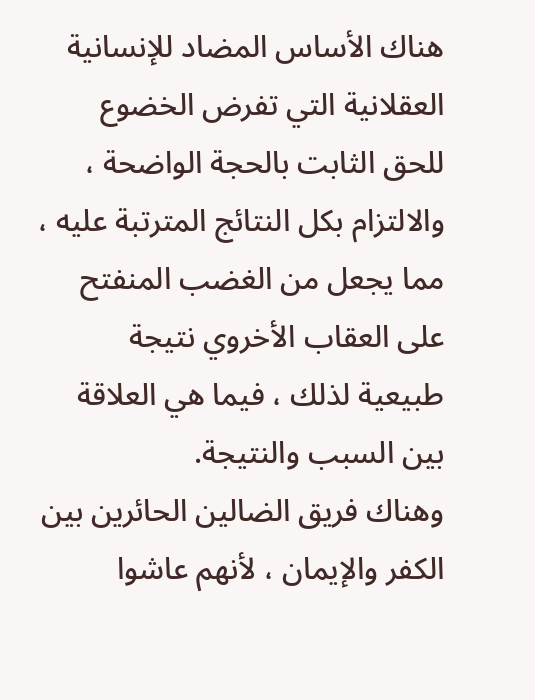هناك الأساس المضاد للإنسانية العقلانية التي تفرض الخضوع للحق الثابت بالحجة الواضحة ، والالتزام بكل النتائج المترتبة عليه ، مما يجعل من الغضب المنفتح على العقاب الأخروي نتيجة طبيعية لذلك ، فيما هي العلاقة بين السبب والنتيجة.
وهناك فريق الضالين الحائرين بين الكفر والإيمان ، لأنهم عاشوا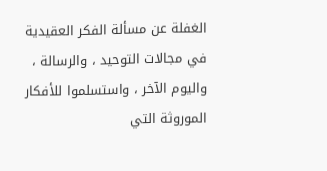الغفلة عن مسألة الفكر العقيدية في مجالات التوحيد ، والرسالة ، واليوم الآخر ، واستسلموا للأفكار الموروثة التي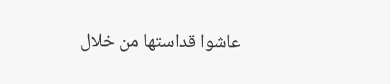عاشوا قداستها من خلال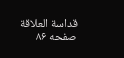قداسة العلاقة
صفحه ۸۶